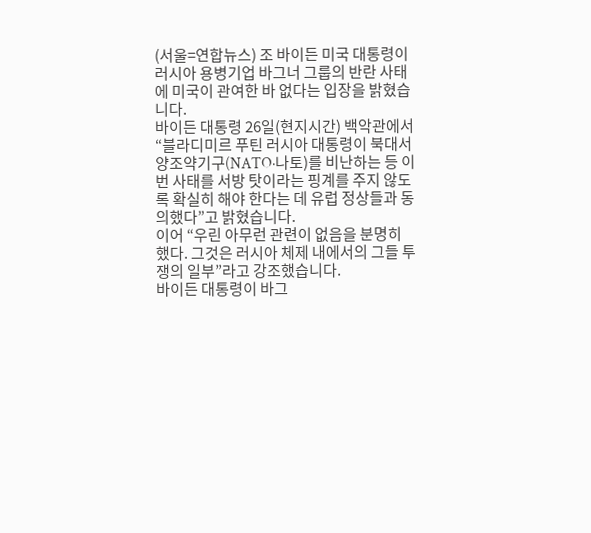(서울=연합뉴스) 조 바이든 미국 대통령이 러시아 용병기업 바그너 그룹의 반란 사태에 미국이 관여한 바 없다는 입장을 밝혔습니다.
바이든 대통령 26일(현지시간) 백악관에서 “블라디미르 푸틴 러시아 대통령이 북대서양조약기구(NATO·나토)를 비난하는 등 이번 사태를 서방 탓이라는 핑계를 주지 않도록 확실히 해야 한다는 데 유럽 정상들과 동의했다”고 밝혔습니다.
이어 “우린 아무런 관련이 없음을 분명히 했다. 그것은 러시아 체제 내에서의 그들 투쟁의 일부”라고 강조했습니다.
바이든 대통령이 바그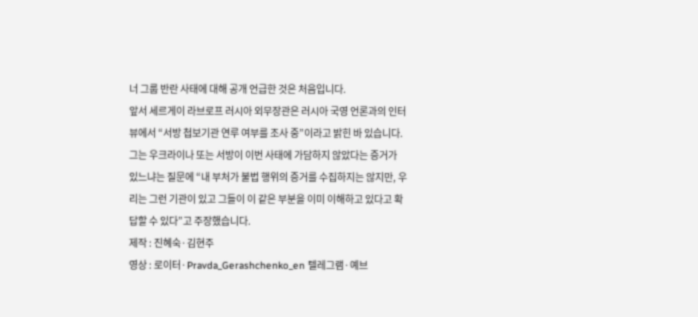너 그룹 반란 사태에 대해 공개 언급한 것은 처음입니다.
앞서 세르게이 라브로프 러시아 외무장관은 러시아 국영 언론과의 인터뷰에서 “서방 첩보기관 연루 여부를 조사 중”이라고 밝힌 바 있습니다.
그는 우크라이나 또는 서방이 이번 사태에 가담하지 않았다는 증거가 있느냐는 질문에 “내 부처가 불법 행위의 증거를 수집하지는 않지만, 우리는 그런 기관이 있고 그들이 이 같은 부분을 이미 이해하고 있다고 확답할 수 있다”고 주장했습니다.
제작 : 진혜숙·김현주
영상 : 로이터·Pravda_Gerashchenko_en 텔레그램·예브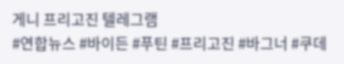게니 프리고진 텔레그램
#연합뉴스 #바이든 #푸틴 #프리고진 #바그너 #쿠데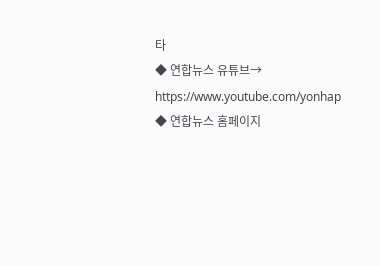타
◆ 연합뉴스 유튜브→ https://www.youtube.com/yonhap
◆ 연합뉴스 홈페이지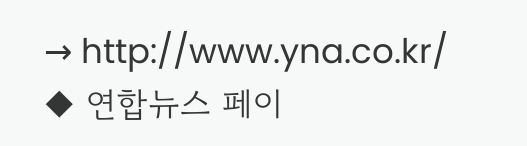→ http://www.yna.co.kr/
◆ 연합뉴스 페이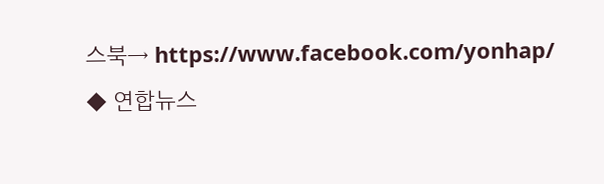스북→ https://www.facebook.com/yonhap/
◆ 연합뉴스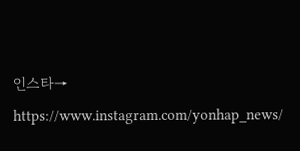인스타→ https://www.instagram.com/yonhap_news/